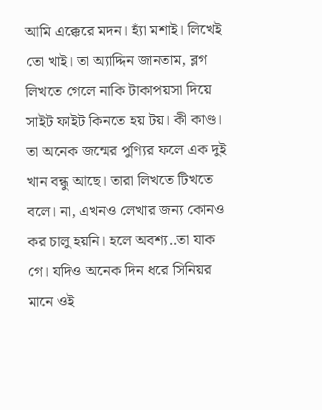আমি এক্কেরে মদন। হ্যাঁ মশাই। লিখেই তো খাই। তা অ্যাদ্দিন জানতাম, ব্লগ লিখতে গেলে নাকি টাকাপয়সা দিয়ে সাইট ফাইট কিনতে হয় টয়। কী কাণ্ড। তা অনেক জন্মের পুণ্যির ফলে এক দুই খান বন্ধু আছে। তারা লিখতে টিখতে বলে। না, এখনও লেখার জন্য কোনও কর চালু হয়নি। হলে অবশ্য..তা যাক গে। যদিও অনেক দিন ধরে সিনিয়র মানে ওই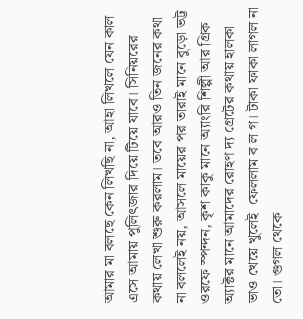আমার মা বলছে কেন লিখছি না, আহা লিখলে যেন কাল এসে আমায় পুলিৎজার দিয়ে টিয়ে যাবে। সিনিয়রের কথায় লেখা শুরু করলাম। তবে আরও তিন জনের কথা না বললেই নয়, আসলে মায়ের পর তারাই মানে বুড়ো ভট্ট ওরফে স্পন্দন, কৃশ কাকু মানে অ্যাংরি শিল্পী আর গ্রিক অ্যাক্টর মানে আমাদের রোহণ দ্য গ্রেটের কথায় হালকা ভাও খেয়ে খুলেই  ফেললাম ব ল গ। টাকা ফাকা লাগল না তো। গুগল থেকে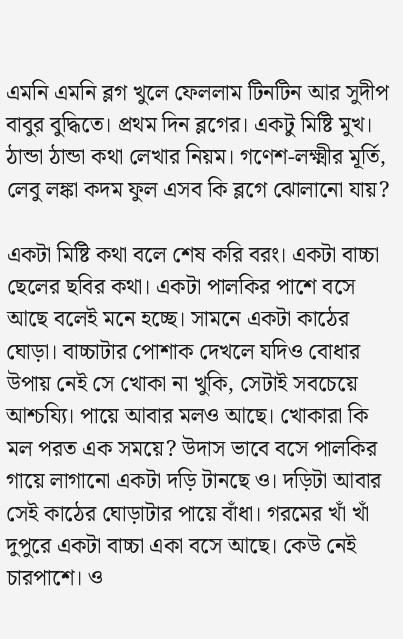এমনি এমনি ব্লগ খুলে ফেললাম টিনটিন আর সুদীপ বাবুর বুদ্ধিতে। প্রথম দিন ব্লগের। একটু মিষ্টি মুখ। ঠান্ডা ঠান্ডা কথা লেখার নিয়ম। গণেশ-লক্ষ্মীর মূর্তি, লেবু লঙ্কা কদম ফুল এসব কি ব্লগে ঝোলানো যায়?

একটা মিষ্টি কথা বলে শেষ করি বরং। একটা বাচ্চা ছেলের ছবির কথা। একটা পালকির পাশে বসে আছে বলেই মনে হচ্ছে। সামনে একটা কাঠের ঘোড়া। বাচ্চাটার পোশাক দেখলে যদিও বোধার উপায় নেই সে খোকা না খুকি, সেটাই সবচেয়ে আশ্চয্যি। পায়ে আবার মলও আছে। খোকারা কি মল পরত এক সময়ে? উদাস ভাবে বসে পালকির গায়ে লাগানো একটা দড়ি টানছে ও। দড়িটা আবার সেই কাঠের ঘোড়াটার পায়ে বাঁধা। গরমের খাঁ খাঁ দুপুরে একটা বাচ্চা একা বসে আছে। কেউ নেই চারপাশে। ও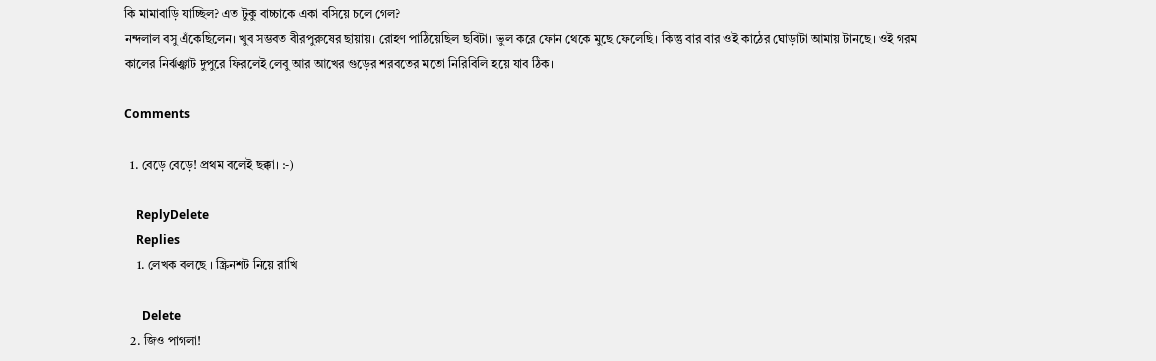কি মামাবাড়ি যাচ্ছিল? এত টুকু বাচ্চাকে একা বসিয়ে চলে গেল?
নন্দলাল বসু এঁকেছিলেন। খুব সম্ভবত বীরপুরুষের ছায়ায়। রোহণ পাঠিয়েছিল ছবিটা। ভুল করে ফোন থেকে মুছে ফেলেছি। কিন্তু বার বার ওই কাঠের ঘোড়াটা আমায় টানছে। ওই গরম কালের নির্ঝঞ্ঝাট দুপুরে ফিরলেই লেবু আর আখের গুড়ের শরবতের মতো নিরিবিলি হয়ে যাব ঠিক।

Comments

  1. বেড়ে বেড়ে! প্রথম বলেই ছক্কা। :-)

    ReplyDelete
    Replies
    1. লেখক বলছে । স্ক্রিনশট নিয়ে রাখি

      Delete
  2. জিও পাগলা!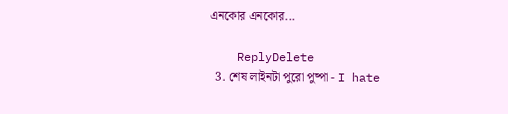এনকোর এনকোর...

    ReplyDelete
  3. শেষ লাইনটা পুরো পুষ্পা - I hate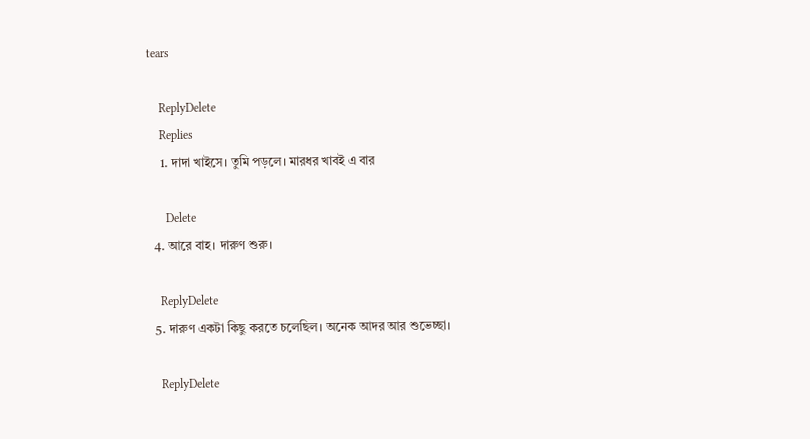tears

    ReplyDelete
    Replies
    1. দাদা খাইসে। তুমি পড়লে। মারধর খাবই এ বার

      Delete
  4. আরে বাহ। দারুণ শুরু।

    ReplyDelete
  5. দারুণ একটা কিছু করতে চলেছিল। অনেক আদর আর শুভেচ্ছা।

    ReplyDelete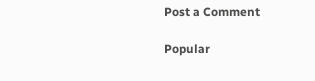Post a Comment

Popular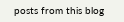posts from this blog